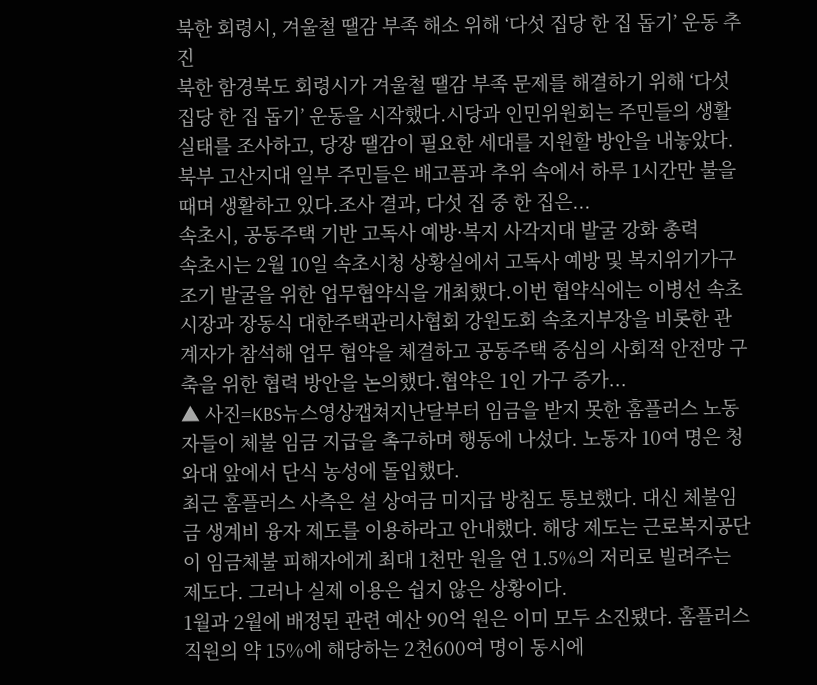북한 회령시, 겨울철 땔감 부족 해소 위해 ‘다섯 집당 한 집 돕기’ 운동 추진
북한 함경북도 회령시가 겨울철 땔감 부족 문제를 해결하기 위해 ‘다섯 집당 한 집 돕기’ 운동을 시작했다.시당과 인민위원회는 주민들의 생활 실태를 조사하고, 당장 땔감이 필요한 세대를 지원할 방안을 내놓았다.북부 고산지대 일부 주민들은 배고픔과 추위 속에서 하루 1시간만 불을 때며 생활하고 있다.조사 결과, 다섯 집 중 한 집은...
속초시, 공동주택 기반 고독사 예방·복지 사각지대 발굴 강화 총력
속초시는 2월 10일 속초시청 상황실에서 고독사 예방 및 복지위기가구 조기 발굴을 위한 업무협약식을 개최했다.이번 협약식에는 이병선 속초시장과 장동식 대한주택관리사협회 강원도회 속초지부장을 비롯한 관계자가 참석해 업무 협약을 체결하고 공동주택 중심의 사회적 안전망 구축을 위한 협력 방안을 논의했다.협약은 1인 가구 증가...
▲ 사진=KBS뉴스영상캡쳐지난달부터 임금을 받지 못한 홈플러스 노동자들이 체불 임금 지급을 촉구하며 행동에 나섰다. 노동자 10여 명은 청와대 앞에서 단식 농성에 돌입했다.
최근 홈플러스 사측은 설 상여금 미지급 방침도 통보했다. 대신 체불임금 생계비 융자 제도를 이용하라고 안내했다. 해당 제도는 근로복지공단이 임금체불 피해자에게 최대 1천만 원을 연 1.5%의 저리로 빌려주는 제도다. 그러나 실제 이용은 쉽지 않은 상황이다.
1월과 2월에 배정된 관련 예산 90억 원은 이미 모두 소진됐다. 홈플러스 직원의 약 15%에 해당하는 2천600여 명이 동시에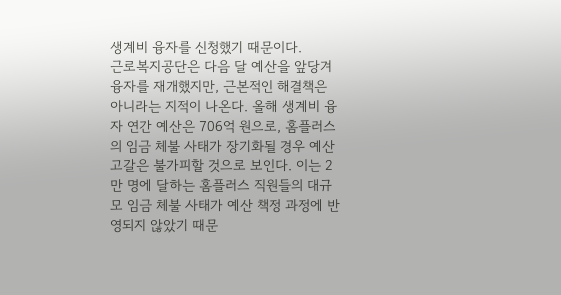생계비 융자를 신청했기 때문이다.
근로복지공단은 다음 달 예산을 앞당겨 융자를 재개했지만, 근본적인 해결책은 아니라는 지적이 나온다. 올해 생계비 융자 연간 예산은 706억 원으로, 홈플러스의 임금 체불 사태가 장기화될 경우 예산 고갈은 불가피할 것으로 보인다. 이는 2만 명에 달하는 홈플러스 직원들의 대규모 임금 체불 사태가 예산 책정 과정에 반영되지 않았기 때문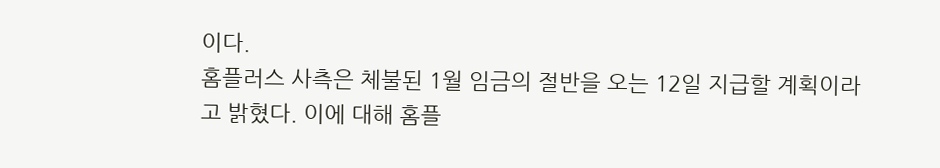이다.
홈플러스 사측은 체불된 1월 임금의 절반을 오는 12일 지급할 계획이라고 밝혔다. 이에 대해 홈플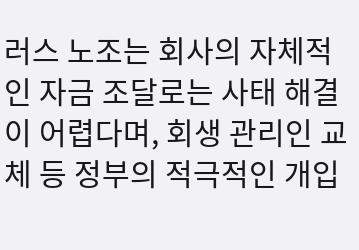러스 노조는 회사의 자체적인 자금 조달로는 사태 해결이 어렵다며, 회생 관리인 교체 등 정부의 적극적인 개입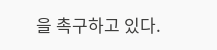을 촉구하고 있다.